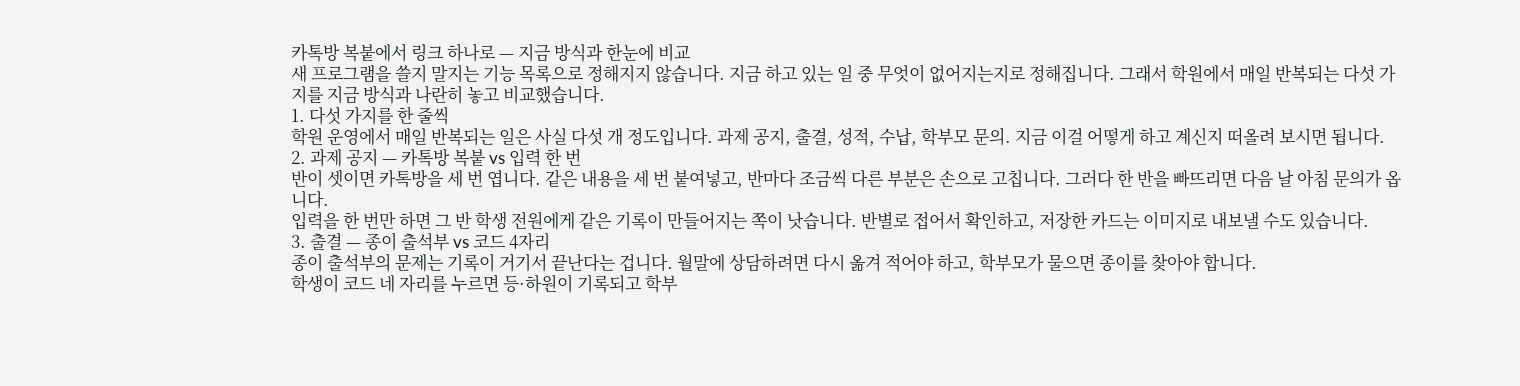카톡방 복붙에서 링크 하나로 — 지금 방식과 한눈에 비교
새 프로그램을 쓸지 말지는 기능 목록으로 정해지지 않습니다. 지금 하고 있는 일 중 무엇이 없어지는지로 정해집니다. 그래서 학원에서 매일 반복되는 다섯 가지를 지금 방식과 나란히 놓고 비교했습니다.
1. 다섯 가지를 한 줄씩
학원 운영에서 매일 반복되는 일은 사실 다섯 개 정도입니다. 과제 공지, 출결, 성적, 수납, 학부모 문의. 지금 이걸 어떻게 하고 계신지 떠올려 보시면 됩니다.
2. 과제 공지 — 카톡방 복붙 vs 입력 한 번
반이 셋이면 카톡방을 세 번 엽니다. 같은 내용을 세 번 붙여넣고, 반마다 조금씩 다른 부분은 손으로 고칩니다. 그러다 한 반을 빠뜨리면 다음 날 아침 문의가 옵니다.
입력을 한 번만 하면 그 반 학생 전원에게 같은 기록이 만들어지는 쪽이 낫습니다. 반별로 접어서 확인하고, 저장한 카드는 이미지로 내보낼 수도 있습니다.
3. 출결 — 종이 출석부 vs 코드 4자리
종이 출석부의 문제는 기록이 거기서 끝난다는 겁니다. 월말에 상담하려면 다시 옮겨 적어야 하고, 학부모가 물으면 종이를 찾아야 합니다.
학생이 코드 네 자리를 누르면 등·하원이 기록되고 학부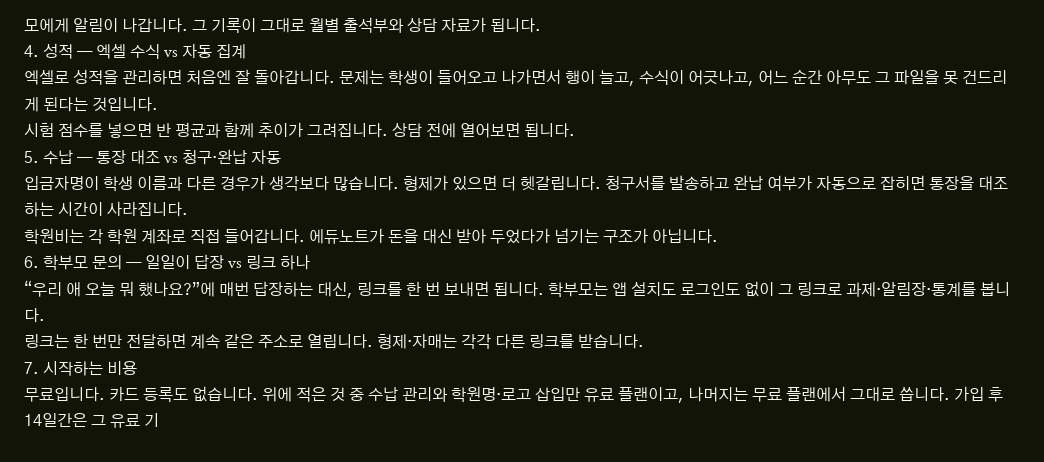모에게 알림이 나갑니다. 그 기록이 그대로 월별 출석부와 상담 자료가 됩니다.
4. 성적 — 엑셀 수식 vs 자동 집계
엑셀로 성적을 관리하면 처음엔 잘 돌아갑니다. 문제는 학생이 들어오고 나가면서 행이 늘고, 수식이 어긋나고, 어느 순간 아무도 그 파일을 못 건드리게 된다는 것입니다.
시험 점수를 넣으면 반 평균과 함께 추이가 그려집니다. 상담 전에 열어보면 됩니다.
5. 수납 — 통장 대조 vs 청구·완납 자동
입금자명이 학생 이름과 다른 경우가 생각보다 많습니다. 형제가 있으면 더 헷갈립니다. 청구서를 발송하고 완납 여부가 자동으로 잡히면 통장을 대조하는 시간이 사라집니다.
학원비는 각 학원 계좌로 직접 들어갑니다. 에듀노트가 돈을 대신 받아 두었다가 넘기는 구조가 아닙니다.
6. 학부모 문의 — 일일이 답장 vs 링크 하나
“우리 애 오늘 뭐 했나요?”에 매번 답장하는 대신, 링크를 한 번 보내면 됩니다. 학부모는 앱 설치도 로그인도 없이 그 링크로 과제·알림장·통계를 봅니다.
링크는 한 번만 전달하면 계속 같은 주소로 열립니다. 형제·자매는 각각 다른 링크를 받습니다.
7. 시작하는 비용
무료입니다. 카드 등록도 없습니다. 위에 적은 것 중 수납 관리와 학원명·로고 삽입만 유료 플랜이고, 나머지는 무료 플랜에서 그대로 씁니다. 가입 후 14일간은 그 유료 기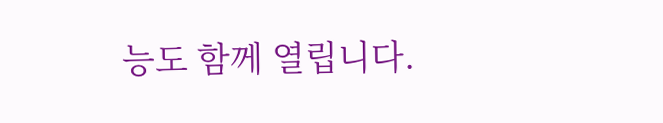능도 함께 열립니다.